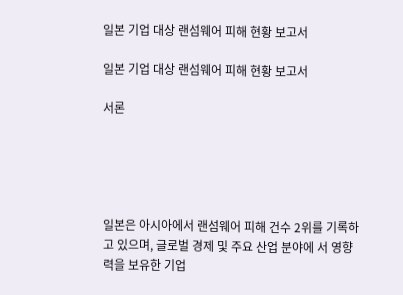일본 기업 대상 랜섬웨어 피해 현황 보고서

일본 기업 대상 랜섬웨어 피해 현황 보고서

서론





일본은 아시아에서 랜섬웨어 피해 건수 2위를 기록하고 있으며, 글로벌 경제 및 주요 산업 분야에 서 영향력을 보유한 기업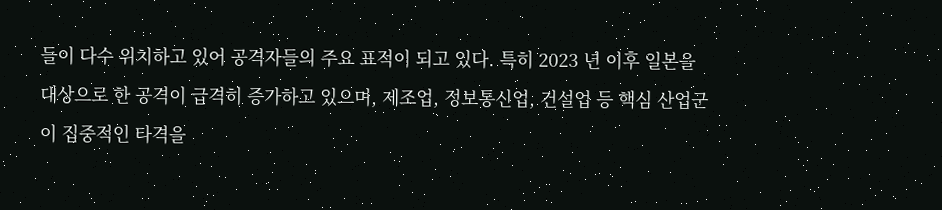들이 다수 위치하고 있어 공격자들의 주요 표적이 되고 있다. 특히 2023 년 이후 일본을 대상으로 한 공격이 급격히 증가하고 있으며, 제조업, 정보통신업, 건설업 등 핵심 산업군이 집중적인 타격을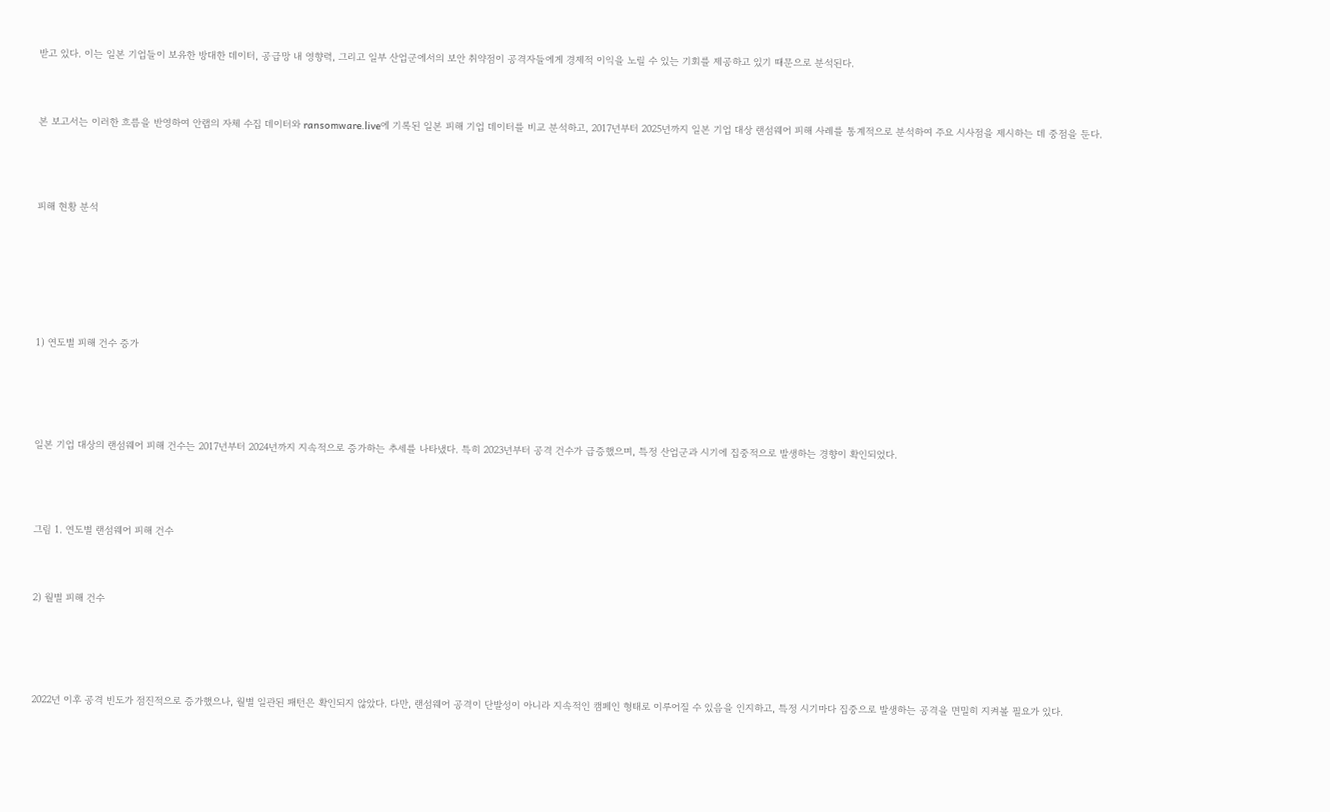받고 있다. 이는 일본 기업들이 보유한 방대한 데이터, 공급망 내 영향력, 그리고 일부 산업군에서의 보안 취약점이 공격자들에게 경제적 이익을 노릴 수 있는 기회를 제공하고 있기 때문으로 분석된다.



본 보고서는 이러한 흐름을 반영하여 안랩의 자체 수집 데이터와 ransomware.live에 기록된 일본 피해 기업 데이터를 비교 분석하고, 2017년부터 2025년까지 일본 기업 대상 랜섬웨어 피해 사례를 통계적으로 분석하여 주요 시사점을 제시하는 데 중점을 둔다.




피해 현황 분석







1) 연도별 피해 건수 증가





일본 기업 대상의 랜섬웨어 피해 건수는 2017년부터 2024년까지 지속적으로 증가하는 추세를 나타냈다. 특히 2023년부터 공격 건수가 급증했으며, 특정 산업군과 시기에 집중적으로 발생하는 경향이 확인되었다.




그림 1. 연도별 랜섬웨어 피해 건수



2) 월별 피해 건수





2022년 이후 공격 빈도가 점진적으로 증가했으나, 월별 일관된 패턴은 확인되지 않았다. 다만, 랜섬웨어 공격이 단발성이 아니라 지속적인 캠페인 형태로 이루어질 수 있음을 인지하고, 특정 시기마다 집중으로 발생하는 공격을 면밀히 지켜볼 필요가 있다.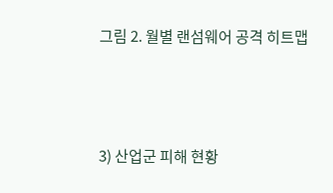그림 2. 월별 랜섬웨어 공격 히트맵



3) 산업군 피해 현황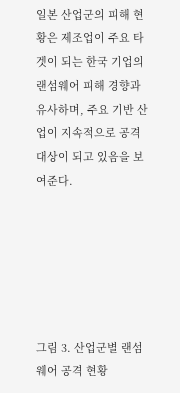일본 산업군의 피해 현황은 제조업이 주요 타겟이 되는 한국 기업의 랜섬웨어 피해 경향과 유사하며, 주요 기반 산업이 지속적으로 공격 대상이 되고 있음을 보여준다.






그림 3. 산업군별 랜섬웨어 공격 현황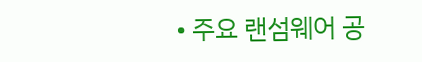• 주요 랜섬웨어 공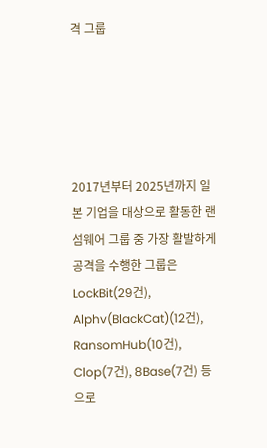격 그룹





2017년부터 2025년까지 일본 기업을 대상으로 활동한 랜섬웨어 그룹 중 가장 활발하게 공격을 수행한 그룹은 LockBit(29건), Alphv(BlackCat)(12건), RansomHub(10건), Clop(7건), 8Base(7건) 등으로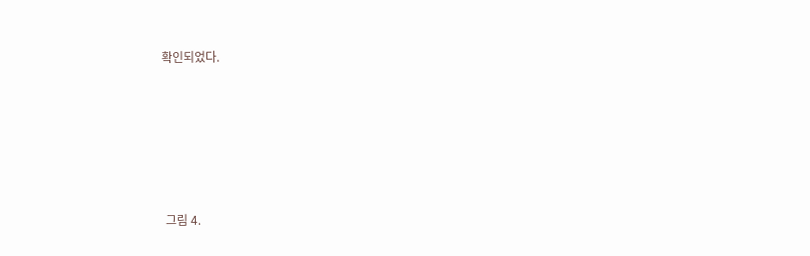확인되었다.






 그림 4.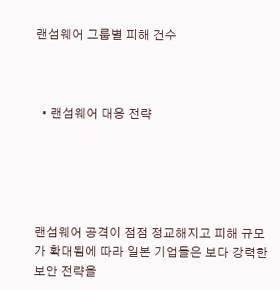랜섬웨어 그룹별 피해 건수



  • 랜섬웨어 대응 전략





랜섬웨어 공격이 점점 정교해지고 피해 규모가 확대됨에 따라 일본 기업들은 보다 강력한 보안 전략을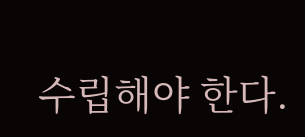수립해야 한다.